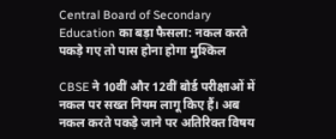Central Board of Secondary Education का बड़ा फैसला: नकल करते पकड़े गए तो पास होना होगा मुश्किल

CBSE ने 10वीं और 12वीं बोर्ड परीक्षाओं में नकल पर सख्त नियम लागू किए हैं। अब नकल करते पकड़े जाने पर अतिरिक्त विषय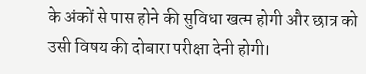के अंकों से पास होने की सुविधा खत्म होगी और छात्र को उसी विषय की दोबारा परीक्षा देनी होगी।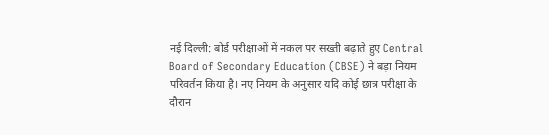नई दिल्ली: बोर्ड परीक्षाओं में नकल पर सख्ती बढ़ाते हुए Central Board of Secondary Education (CBSE) ने बड़ा नियम परिवर्तन किया है। नए नियम के अनुसार यदि कोई छात्र परीक्षा के दौरान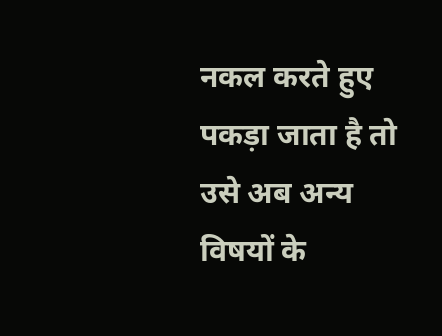नकल करते हुए पकड़ा जाता है तो उसे अब अन्य विषयों के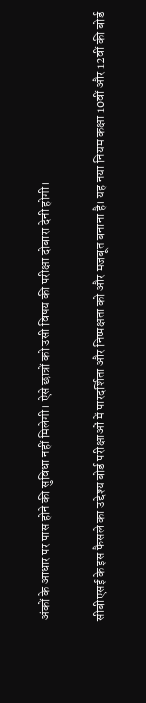अंकों के आधार पर पास होने की सुविधा नहीं मिलेगी। ऐसे छात्रों को उसी विषय की परीक्षा दोबारा देनी होगी।

सीबीएसई के इस फैसले का उद्देश्य बोर्ड परीक्षाओं में पारदर्शिता और निष्पक्षता को और मजबूत बनाना है। यह नया नियम कक्षा 10वीं और 12वीं की बोर्ड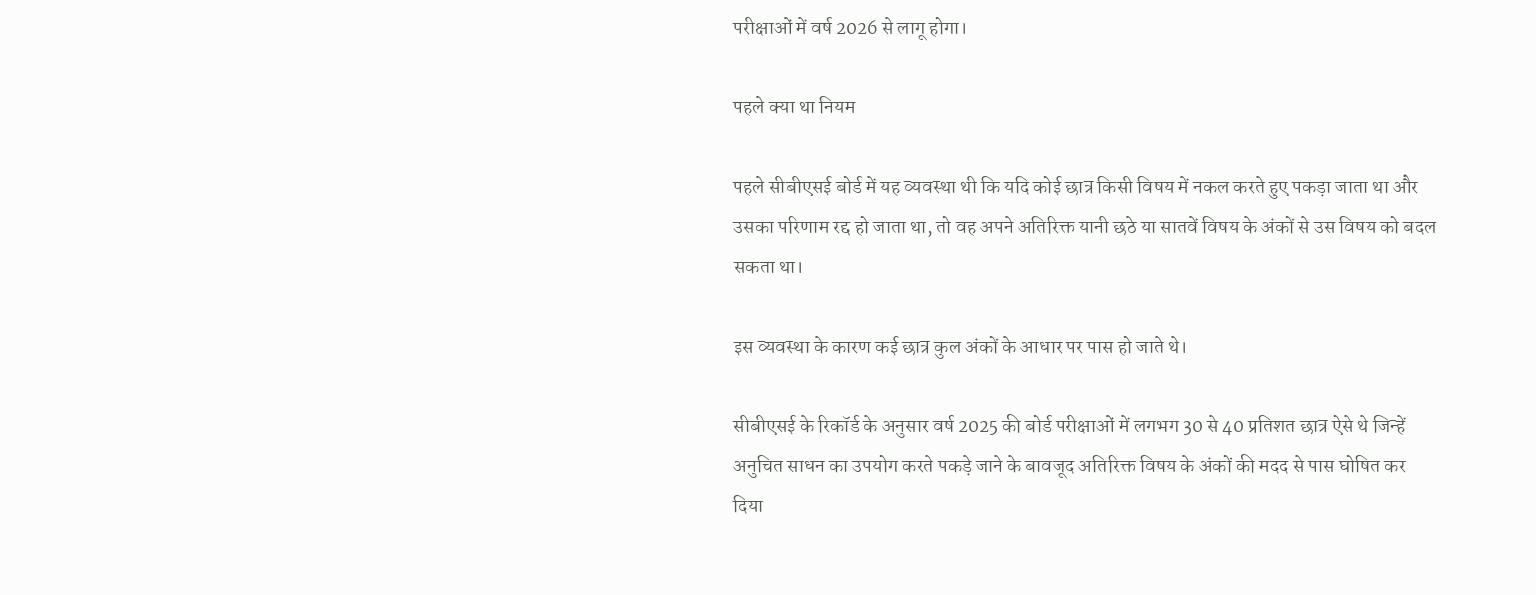परीक्षाओं में वर्ष 2026 से लागू होगा।

पहले क्या था नियम

पहले सीबीएसई बोर्ड में यह व्यवस्था थी कि यदि कोई छात्र किसी विषय में नकल करते हुए पकड़ा जाता था और उसका परिणाम रद्द हो जाता था, तो वह अपने अतिरिक्त यानी छठे या सातवें विषय के अंकों से उस विषय को बदल सकता था।

इस व्यवस्था के कारण कई छात्र कुल अंकों के आधार पर पास हो जाते थे।

सीबीएसई के रिकॉर्ड के अनुसार वर्ष 2025 की बोर्ड परीक्षाओं में लगभग 30 से 40 प्रतिशत छात्र ऐसे थे जिन्हें अनुचित साधन का उपयोग करते पकड़े जाने के बावजूद अतिरिक्त विषय के अंकों की मदद से पास घोषित कर दिया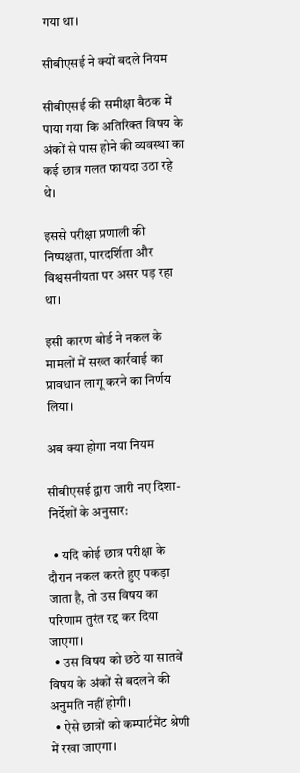गया था।

सीबीएसई ने क्यों बदले नियम

सीबीएसई की समीक्षा बैठक में पाया गया कि अतिरिक्त विषय के अंकों से पास होने की व्यवस्था का कई छात्र गलत फायदा उठा रहे थे।

इससे परीक्षा प्रणाली की निष्पक्षता, पारदर्शिता और विश्वसनीयता पर असर पड़ रहा था।

इसी कारण बोर्ड ने नकल के मामलों में सख्त कार्रवाई का प्रावधान लागू करने का निर्णय लिया।

अब क्या होगा नया नियम

सीबीएसई द्वारा जारी नए दिशा-निर्देशों के अनुसार:

  • यदि कोई छात्र परीक्षा के दौरान नकल करते हुए पकड़ा जाता है, तो उस विषय का परिणाम तुरंत रद्द कर दिया जाएगा।
  • उस विषय को छठे या सातवें विषय के अंकों से बदलने की अनुमति नहीं होगी।
  • ऐसे छात्रों को कम्पार्टमेंट श्रेणी में रखा जाएगा।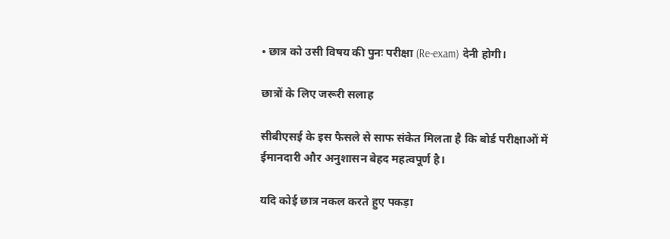• छात्र को उसी विषय की पुनः परीक्षा (Re-exam) देनी होगी।

छात्रों के लिए जरूरी सलाह

सीबीएसई के इस फैसले से साफ संकेत मिलता है कि बोर्ड परीक्षाओं में ईमानदारी और अनुशासन बेहद महत्वपूर्ण है।

यदि कोई छात्र नकल करते हुए पकड़ा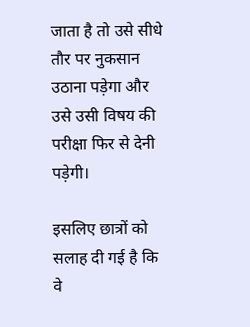जाता है तो उसे सीधे तौर पर नुकसान उठाना पड़ेगा और उसे उसी विषय की परीक्षा फिर से देनी पड़ेगी।

इसलिए छात्रों को सलाह दी गई है कि वे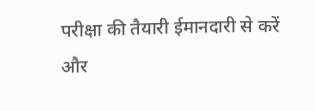परीक्षा की तैयारी ईमानदारी से करें और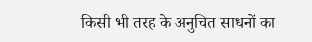किसी भी तरह के अनुचित साधनों का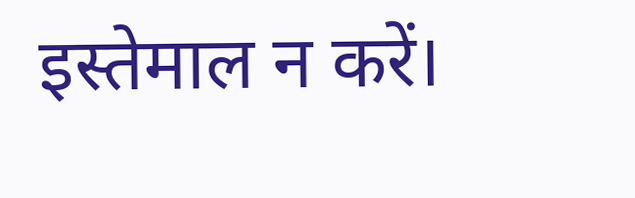इस्तेमाल न करें।